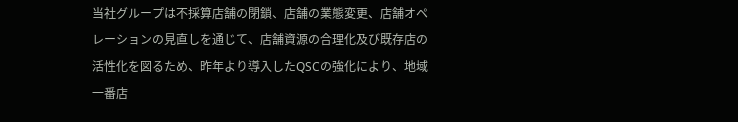当社グループは不採算店舗の閉鎖、店舗の業態変更、店舗オペレーションの見直しを通じて、店舗資源の合理化及び既存店の活性化を図るため、昨年より導入したQSCの強化により、地域一番店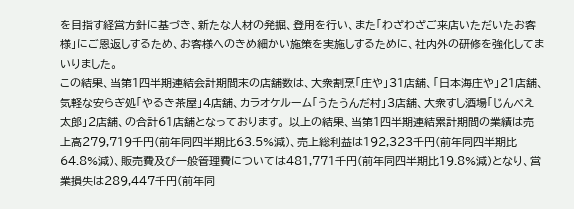を目指す経営方針に基づき、新たな人材の発掘、登用を行い、また「わざわざご来店いただいたお客様」にご恩返しするため、お客様へのきめ細かい施策を実施しするために、社内外の研修を強化してまいりました。
この結果、当第1四半期連結会計期間末の店舗数は、大衆割烹「庄や」31店舗、「日本海庄や」21店舗、気軽な安らぎ処「やるき茶屋」4店舗、カラオケルーム「うたうんだ村」3店舗、大衆すし酒場「じんべえ太郎」2店舗、の合計61店舗となっております。 以上の結果、当第1四半期連結累計期間の業績は売上高279,719千円(前年同四半期比63.5%減)、売上総利益は192,323千円(前年同四半期比64.8%減)、販売費及び一般管理費については481,771千円(前年同四半期比19.8%減)となり、営業損失は289,447千円(前年同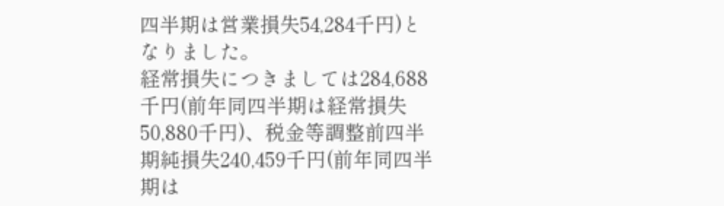四半期は営業損失54,284千円)となりました。
経常損失につきましては284,688千円(前年同四半期は経常損失50,880千円)、税金等調整前四半期純損失240,459千円(前年同四半期は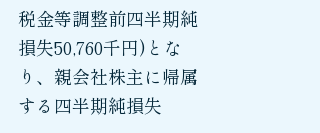税金等調整前四半期純損失50,760千円)となり、親会社株主に帰属する四半期純損失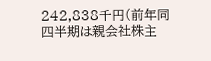242,838千円(前年同四半期は親会社株主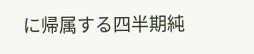に帰属する四半期純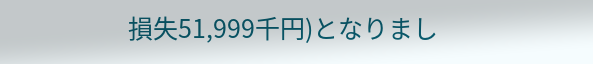損失51,999千円)となりまし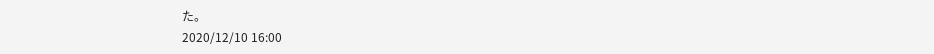た。
2020/12/10 16:00